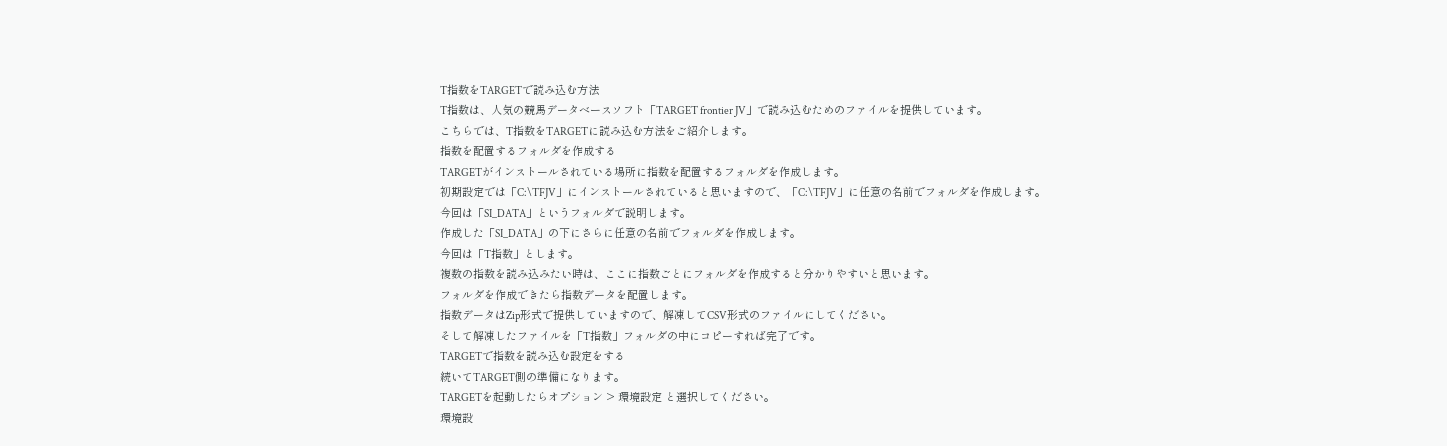T指数をTARGETで読み込む方法
T指数は、人気の競馬データベースソフト「TARGET frontier JV」で読み込むためのファイルを提供しています。
こちらでは、T指数をTARGETに読み込む方法をご紹介します。
指数を配置するフォルダを作成する
TARGETがインストールされている場所に指数を配置するフォルダを作成します。
初期設定では「C:\TFJV」にインストールされていると思いますので、「C:\TFJV」に任意の名前でフォルダを作成します。
今回は「SI_DATA」というフォルダで説明します。
作成した「SI_DATA」の下にさらに任意の名前でフォルダを作成します。
今回は「T指数」とします。
複数の指数を読み込みたい時は、ここに指数ごとにフォルダを作成すると分かりやすいと思います。
フォルダを作成できたら指数データを配置します。
指数データはZip形式で提供していますので、解凍してCSV形式のファイルにしてください。
そして解凍したファイルを「T指数」フォルダの中にコピーすれば完了です。
TARGETで指数を読み込む設定をする
続いてTARGET側の準備になります。
TARGETを起動したらオプション > 環境設定 と選択してください。
環境設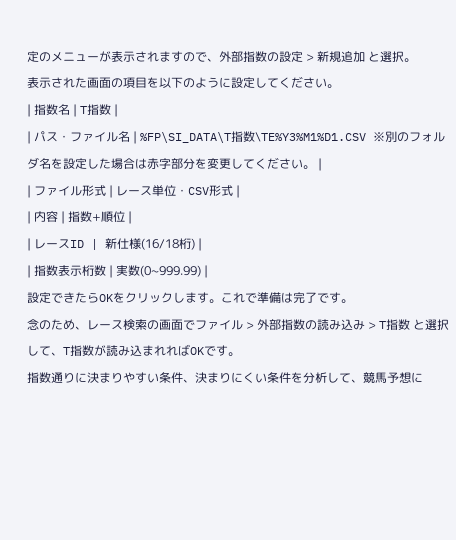定のメニューが表示されますので、外部指数の設定 > 新規追加 と選択。
表示された画面の項目を以下のように設定してください。
| 指数名 | T指数 |
| パス・ファイル名 | %FP\SI_DATA\T指数\TE%Y3%M1%D1.CSV ※別のフォルダ名を設定した場合は赤字部分を変更してください。 |
| ファイル形式 | レース単位・CSV形式 |
| 内容 | 指数+順位 |
| レースID | 新仕様(16/18桁) |
| 指数表示桁数 | 実数(0~999.99) |
設定できたらOKをクリックします。これで準備は完了です。
念のため、レース検索の画面でファイル > 外部指数の読み込み > T指数 と選択して、T指数が読み込まれればOKです。
指数通りに決まりやすい条件、決まりにくい条件を分析して、競馬予想に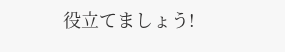役立てましょう!